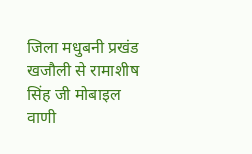जिला मधुबनी प्रखंड खजौली से रामाशीष सिंह जी मोबाइल वाणी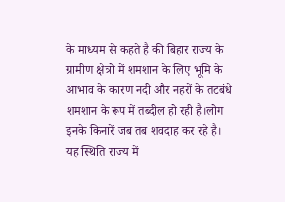के माध्यम से कहते है की बिहार राज्य के ग्रामीण क्षेत्रो में शमशान के लिए भूमि के आभाव के कारण नदी और नहरों के तटबंधे शमशान के रूप में तब्दील हो रही है।लोग इनके किनारें जब तब शवदाह कर रहे है। यह स्थिति राज्य में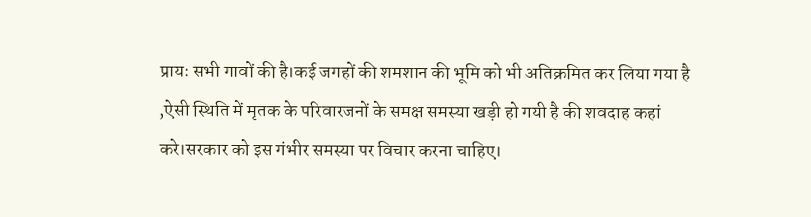प्रायः सभी गावों की है।कई जगहों की शमशान की भूमि को भी अतिक्रमित कर लिया गया है ,ऐसी स्थिति में मृतक के परिवारजनों के समक्ष समस्या खड़ी हो गयी है की शवदाह कहां करे।सरकार को इस गंभीर समस्या पर विचार करना चाहिए।